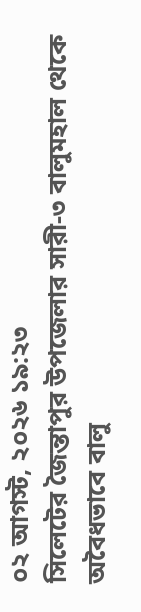০২ আগস্ট, ২০২৬ ১৯:২৩
সিলেটের জৈন্তাপুর উপজেলার সারী-৩ বালুমহাল থেকে অবৈধভাবে বালু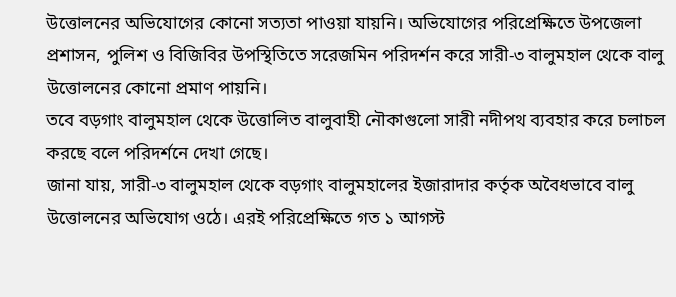উত্তোলনের অভিযোগের কোনো সত্যতা পাওয়া যায়নি। অভিযোগের পরিপ্রেক্ষিতে উপজেলা প্রশাসন, পুলিশ ও বিজিবির উপস্থিতিতে সরেজমিন পরিদর্শন করে সারী-৩ বালুমহাল থেকে বালু উত্তোলনের কোনো প্রমাণ পায়নি।
তবে বড়গাং বালুমহাল থেকে উত্তোলিত বালুবাহী নৌকাগুলো সারী নদীপথ ব্যবহার করে চলাচল করছে বলে পরিদর্শনে দেখা গেছে।
জানা যায়, সারী-৩ বালুমহাল থেকে বড়গাং বালুমহালের ইজারাদার কর্তৃক অবৈধভাবে বালু উত্তোলনের অভিযোগ ওঠে। এরই পরিপ্রেক্ষিতে গত ১ আগস্ট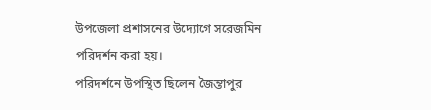উপজেলা প্রশাসনের উদ্যোগে সরেজমিন পরিদর্শন করা হয়।
পরিদর্শনে উপস্থিত ছিলেন জৈন্তাপুর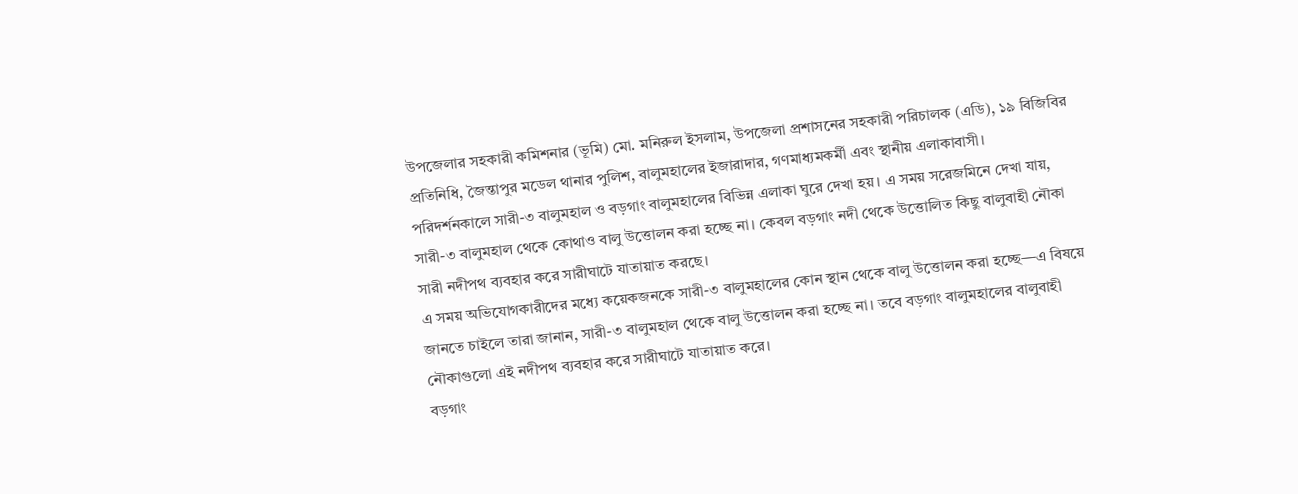উপজেলার সহকারী কমিশনার (ভূমি) মো. মনিরুল ইসলাম, উপজেলা প্রশাসনের সহকারী পরিচালক (এডি), ১৯ বিজিবির প্রতিনিধি, জৈন্তাপুর মডেল থানার পুলিশ, বালুমহালের ইজারাদার, গণমাধ্যমকর্মী এবং স্থানীয় এলাকাবাসী।
পরিদর্শনকালে সারী-৩ বালুমহাল ও বড়গাং বালুমহালের বিভিন্ন এলাকা ঘুরে দেখা হয়। এ সময় সরেজমিনে দেখা যায়, সারী-৩ বালুমহাল থেকে কোথাও বালু উত্তোলন করা হচ্ছে না। কেবল বড়গাং নদী থেকে উত্তোলিত কিছু বালুবাহী নৌকা সারী নদীপথ ব্যবহার করে সারীঘাটে যাতায়াত করছে।
এ সময় অভিযোগকারীদের মধ্যে কয়েকজনকে সারী-৩ বালুমহালের কোন স্থান থেকে বালু উত্তোলন করা হচ্ছে—এ বিষয়ে জানতে চাইলে তারা জানান, সারী-৩ বালুমহাল থেকে বালু উত্তোলন করা হচ্ছে না। তবে বড়গাং বালুমহালের বালুবাহী নৌকাগুলো এই নদীপথ ব্যবহার করে সারীঘাটে যাতায়াত করে।
বড়গাং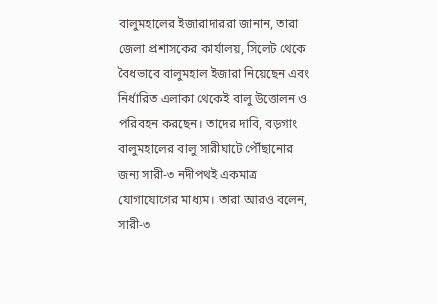বালুমহালের ইজারাদাররা জানান, তারা জেলা প্রশাসকের কার্যালয়, সিলেট থেকে বৈধভাবে বালুমহাল ইজারা নিয়েছেন এবং নির্ধারিত এলাকা থেকেই বালু উত্তোলন ও পরিবহন করছেন। তাদের দাবি, বড়গাং বালুমহালের বালু সারীঘাটে পৌঁছানোর জন্য সারী-৩ নদীপথই একমাত্র যোগাযোগের মাধ্যম। তারা আরও বলেন, সারী-৩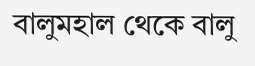বালুমহাল থেকে বালু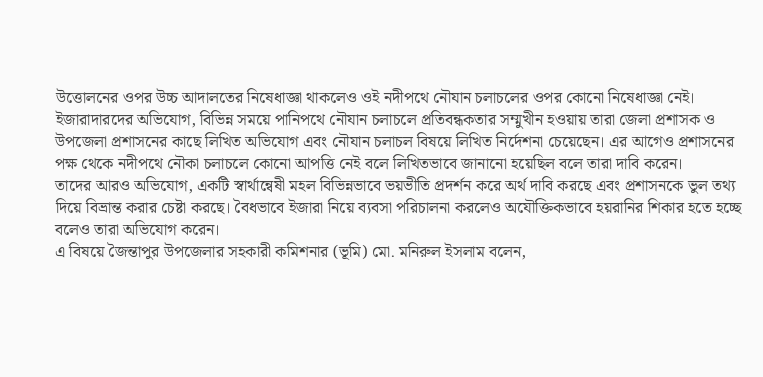উত্তোলনের ওপর উচ্চ আদালতের নিষেধাজ্ঞা থাকলেও ওই নদীপথে নৌযান চলাচলের ওপর কোনো নিষেধাজ্ঞা নেই।
ইজারাদারদের অভিযোগ, বিভিন্ন সময়ে পানিপথে নৌযান চলাচলে প্রতিবন্ধকতার সম্মুখীন হওয়ায় তারা জেলা প্রশাসক ও উপজেলা প্রশাসনের কাছে লিখিত অভিযোগ এবং নৌযান চলাচল বিষয়ে লিখিত নির্দেশনা চেয়েছেন। এর আগেও প্রশাসনের পক্ষ থেকে নদীপথে নৌকা চলাচলে কোনো আপত্তি নেই বলে লিখিতভাবে জানানো হয়েছিল বলে তারা দাবি করেন।
তাদের আরও অভিযোগ, একটি স্বার্থান্বেষী মহল বিভিন্নভাবে ভয়ভীতি প্রদর্শন করে অর্থ দাবি করছে এবং প্রশাসনকে ভুল তথ্য দিয়ে বিভ্রান্ত করার চেষ্টা করছে। বৈধভাবে ইজারা নিয়ে ব্যবসা পরিচালনা করলেও অযৌক্তিকভাবে হয়রানির শিকার হতে হচ্ছে বলেও তারা অভিযোগ করেন।
এ বিষয়ে জৈন্তাপুর উপজেলার সহকারী কমিশনার (ভূমি) মো. মনিরুল ইসলাম বলেন,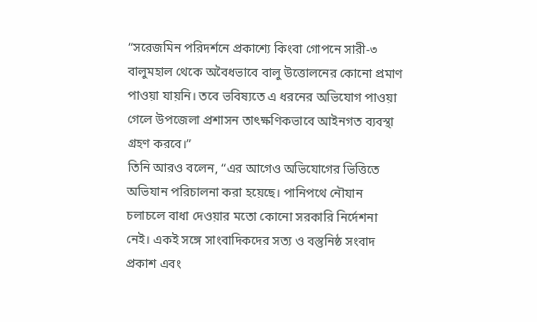“সরেজমিন পরিদর্শনে প্রকাশ্যে কিংবা গোপনে সারী-৩ বালুমহাল থেকে অবৈধভাবে বালু উত্তোলনের কোনো প্রমাণ পাওয়া যায়নি। তবে ভবিষ্যতে এ ধরনের অভিযোগ পাওয়া গেলে উপজেলা প্রশাসন তাৎক্ষণিকভাবে আইনগত ব্যবস্থা গ্রহণ করবে।”
তিনি আরও বলেন, “এর আগেও অভিযোগের ভিত্তিতে অভিযান পরিচালনা করা হয়েছে। পানিপথে নৌযান চলাচলে বাধা দেওয়ার মতো কোনো সরকারি নির্দেশনা নেই। একই সঙ্গে সাংবাদিকদের সত্য ও বস্তুনিষ্ঠ সংবাদ প্রকাশ এবং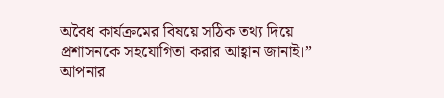অবৈধ কার্যক্রমের বিষয়ে সঠিক তথ্য দিয়ে প্রশাসনকে সহযোগিতা করার আহ্বান জানাই।”
আপনার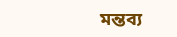মন্তব্য